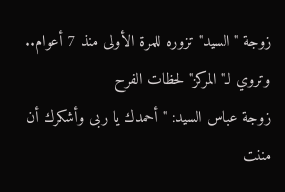زوجة "السيد" تزوره للمرة الأولى منذ 7 أعوام.. وتروي لـ"المركز" لحظات الفرح
زوجة عباس السيد: "أحمدك يا ربى وأشكرك أن مننت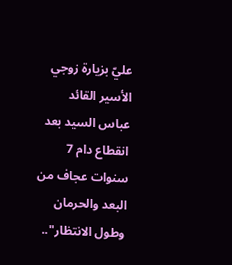عليّ بزيارة زوجي الأسير القائد عباس السيد بعد انقطاع دام 7 سنوات عجاف من البعد والحرمان وطول الانتظار"..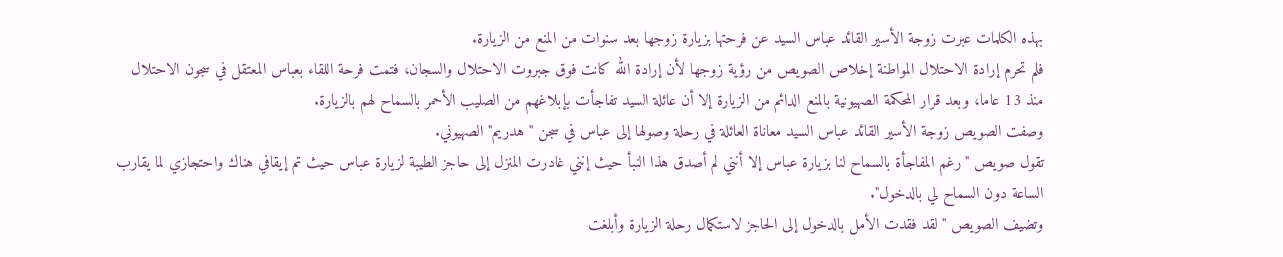بهذه الكلمات عبرت زوجة الأسير القائد عباس السيد عن فرحتها بزيارة زوجها بعد سنوات من المنع من الزيارة.
فلم تحرم إرادة الاحتلال المواطنة إخلاص الصويص من رؤية زوجها لأن إرادة الله كانت فوق جبروت الاحتلال والسجان، فتمت فرحة اللقاء بعباس المعتقل في سجون الاحتلال منذ 13 عاما، وبعد قرار المحكمة الصهيونية بالمنع الدائم من الزيارة إلا أن عائلة السيد تفاجأت بإبلاغهم من الصليب الأحمر بالسماح لهم بالزيارة.
وصفت الصويص زوجة الأسير القائد عباس السيد معاناة العائلة في رحلة وصولها إلى عباس في سجن "هدريم" الصهيوني.
تقول صويص "رغم المفاجأة بالسماح لنا بزيارة عباس إلا أنني لم أصدق هذا النبأ حيث إنني غادرت المنزل إلى حاجز الطيبة لزيارة عباس حيث تم إيقافي هناك واحتجازي لما يقارب الساعة دون السماح لي بالدخول".
وتضيف الصويص "لقد فقدت الأمل بالدخول إلى الحاجز لاستكمال رحلة الزيارة وأبلغت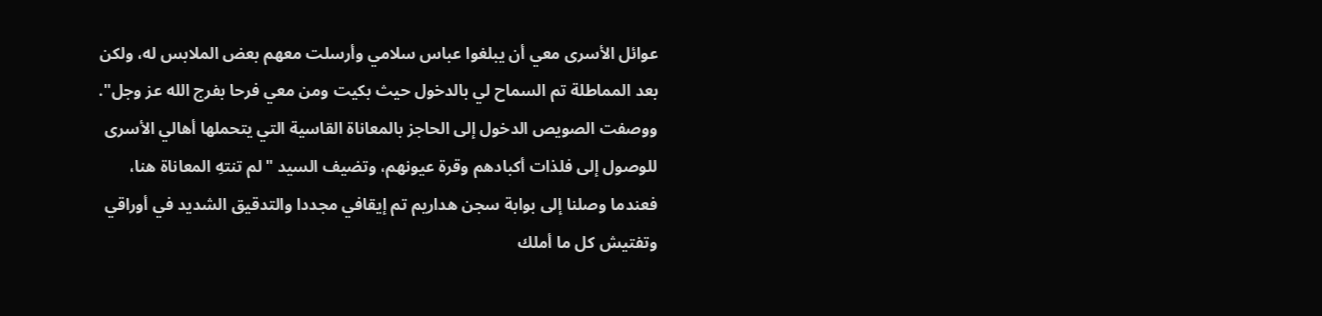عوائل الأسرى معي أن يبلغوا عباس سلامي وأرسلت معهم بعض الملابس له، ولكن بعد المماطلة تم السماح لي بالدخول حيث بكيت ومن معي فرحا بفرج الله عز وجل".
ووصفت الصويص الدخول إلى الحاجز بالمعاناة القاسية التي يتحملها أهالي الأسرى للوصول إلى فلذات أكبادهم وقرة عيونهم، وتضيف السيد "لم تنتهِ المعاناة هنا، فعندما وصلنا إلى بوابة سجن هداريم تم إيقافي مجددا والتدقيق الشديد في أوراقي وتفتيش كل ما أملك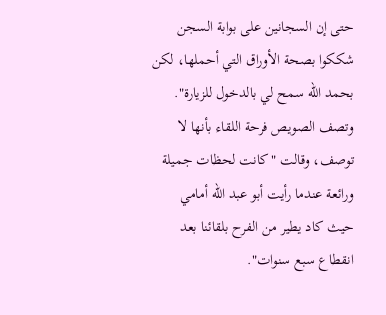حتى إن السجانين على بوابة السجن شككوا بصحة الأوراق التي أحملها، لكن بحمد الله سمح لي بالدخول للزيارة".
وتصف الصويص فرحة اللقاء بأنها لا توصف، وقالت "كانت لحظات جميلة ورائعة عندما رأيت أبو عبد الله أمامي حيث كاد يطير من الفرح بلقائنا بعد انقطاع سبع سنوات".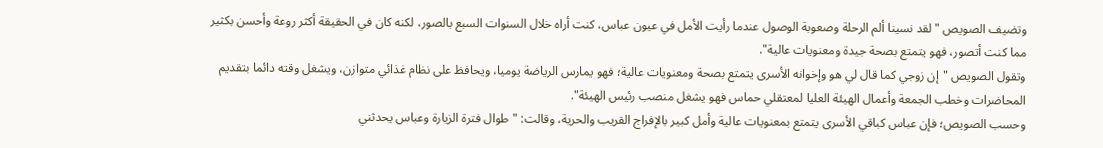وتضيف الصويص "لقد نسينا ألم الرحلة وصعوبة الوصول عندما رأيت الأمل في عيون عباس، كنت أراه خلال السنوات السبع بالصور، لكنه كان في الحقيقة أكثر روعة وأحسن بكثير مما كنت أتصور، فهو يتمتع بصحة جيدة ومعنويات عالية".
وتقول الصويص "إن زوجي كما قال لي هو وإخوانه الأسرى يتمتع بصحة ومعنويات عالية؛ فهو يمارس الرياضة يوميا، ويحافظ على نظام غذائي متوازن، ويشغل وقته دائما بتقديم المحاضرات وخطب الجمعة وأعمال الهيئة العليا لمعتقلي حماس فهو يشغل منصب رئيس الهيئة".
وحسب الصويص؛ فإن عباس كباقي الأسرى يتمتع بمعنويات عالية وأمل كبير بالإفراج القريب والحرية، وقالت: "طوال فترة الزيارة وعباس يحدثني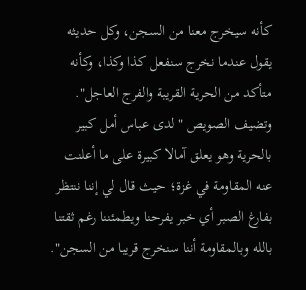كأنه سيخرج معنا من السجن، وكل حديثه يقول عندما نخرج سنفعل كذا وكذا، وكأنه متأكد من الحرية القريبة والفرج العاجل".
وتضيف الصويص "لدى عباس أمل كبير بالحرية وهو يعلق آمالا كبيرة على ما أعلنت عنه المقاومة في غزة؛ حيث قال لي إننا ننتظر بفارغ الصبر أي خبر يفرحنا ويطمئننا رغم ثقتنا بالله وبالمقاومة أننا سنخرج قريبا من السجن".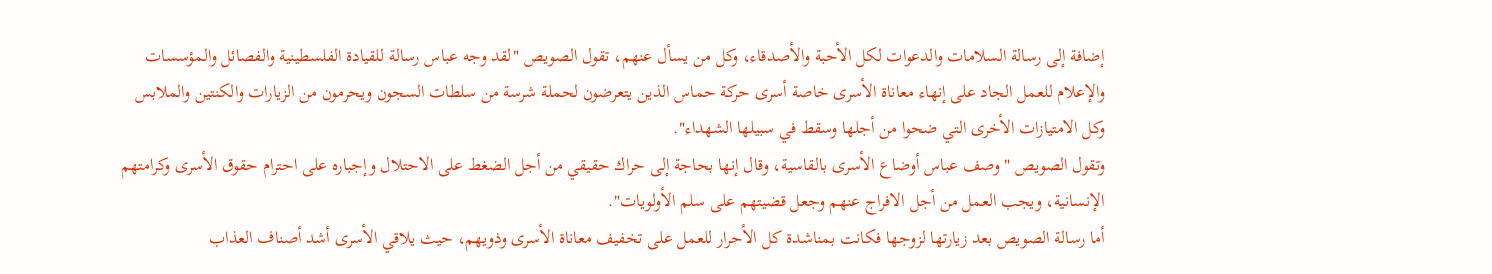إضافة إلى رسالة السلامات والدعوات لكل الأحبة والأصدقاء، وكل من يسأل عنهم، تقول الصويص "لقد وجه عباس رسالة للقيادة الفلسطينية والفصائل والمؤسسات والإعلام للعمل الجاد على إنهاء معاناة الأسرى خاصة أسرى حركة حماس الذين يتعرضون لحملة شرسة من سلطات السجون ويحرمون من الزيارات والكنتين والملابس وكل الامتيازات الأخرى التي ضحوا من أجلها وسقط في سبيلها الشهداء".
وتقول الصويص "وصف عباس أوضاع الأسرى بالقاسية، وقال إنها بحاجة إلى حراك حقيقي من أجل الضغط على الاحتلال وإجباره على احترام حقوق الأسرى وكرامتهم الإنسانية، ويجب العمل من أجل الافراج عنهم وجعل قضيتهم على سلم الأولويات".
أما رسالة الصويص بعد زيارتها لزوجها فكانت بمناشدة كل الأحرار للعمل على تخفيف معاناة الأسرى وذويهم، حيث يلاقي الأسرى أشد أصناف العذاب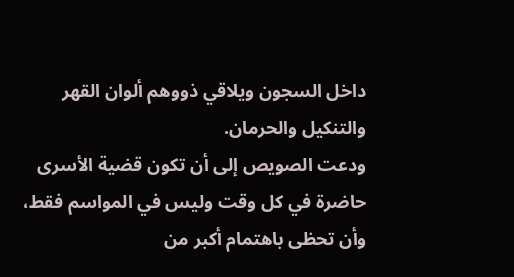داخل السجون ويلاقي ذووهم ألوان القهر والتنكيل والحرمان.
ودعت الصويص إلى أن تكون قضية الأسرى حاضرة في كل وقت وليس في المواسم فقط، وأن تحظى باهتمام أكبر من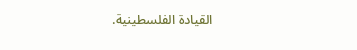القيادة الفلسطينية.